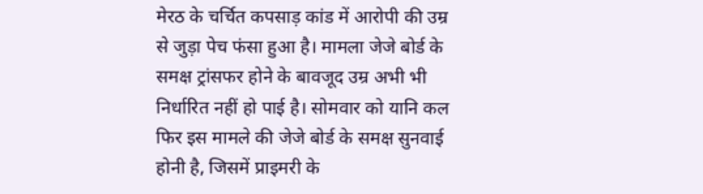मेरठ के चर्चित कपसाड़ कांड में आरोपी की उम्र से जुड़ा पेच फंसा हुआ है। मामला जेजे बोर्ड के समक्ष ट्रांसफर होने के बावजूद उम्र अभी भी निर्धारित नहीं हो पाई है। सोमवार को यानि कल फिर इस मामले की जेजे बोर्ड के समक्ष सुनवाई होनी है, जिसमें प्राइमरी के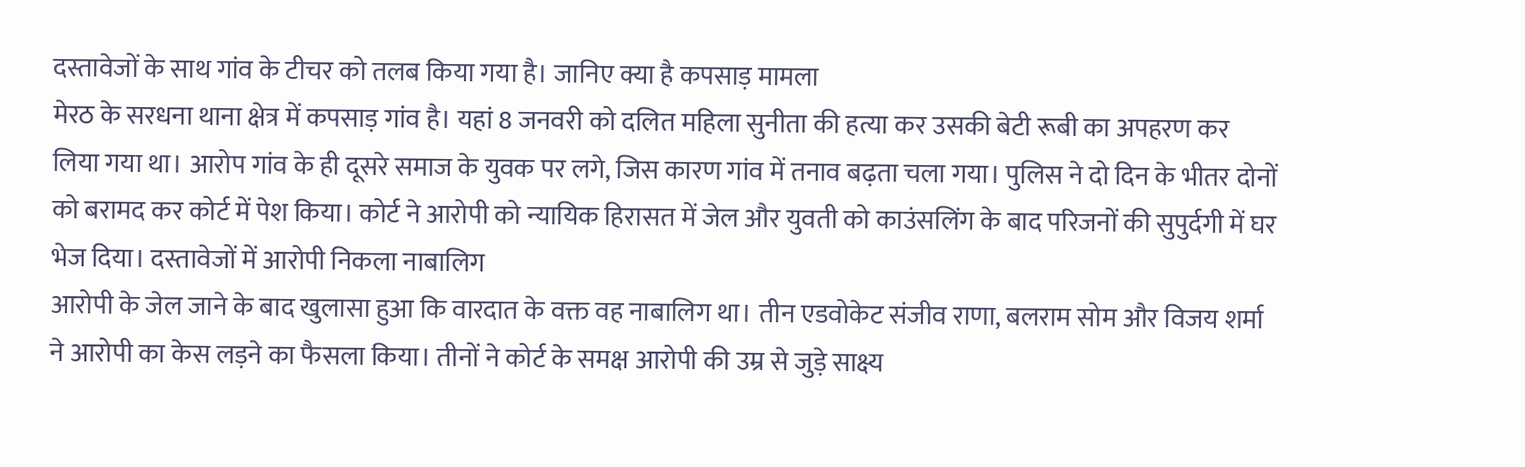दस्तावेजों के साथ गांव के टीचर को तलब किया गया है। जानिए क्या है कपसाड़ मामला
मेरठ के सरधना थाना क्षेत्र में कपसाड़ गांव है। यहां 8 जनवरी को दलित महिला सुनीता की हत्या कर उसकी बेटी रूबी का अपहरण कर लिया गया था। आरोप गांव के ही दूसरे समाज के युवक पर लगे, जिस कारण गांव में तनाव बढ़ता चला गया। पुलिस ने दो दिन के भीतर दोनों को बरामद कर कोर्ट में पेश किया। कोर्ट ने आरोपी को न्यायिक हिरासत में जेल और युवती को काउंसलिंग के बाद परिजनों की सुपुर्दगी में घर भेज दिया। दस्तावेजों में आरोपी निकला नाबालिग
आरोपी के जेल जाने के बाद खुलासा हुआ कि वारदात के वक्त वह नाबालिग था। तीन एडवोकेट संजीव राणा, बलराम सोम और विजय शर्मा ने आरोपी का केस लड़ने का फैसला किया। तीनों ने कोर्ट के समक्ष आरोपी की उम्र से जुड़े साक्ष्य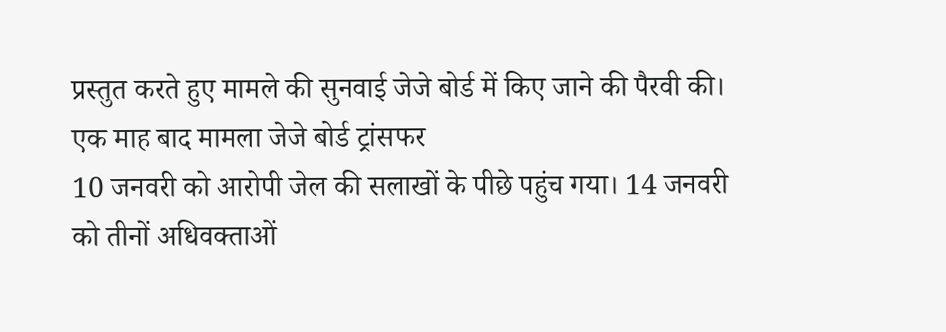प्रस्तुत करते हुए मामले की सुनवाई जेजे बोर्ड में किए जाने की पैरवी की। एक माह बाद मामला जेजे बोर्ड ट्रांसफर
10 जनवरी को आरोपी जेल की सलाखों के पीछे पहुंच गया। 14 जनवरी को तीनों अधिवक्ताओं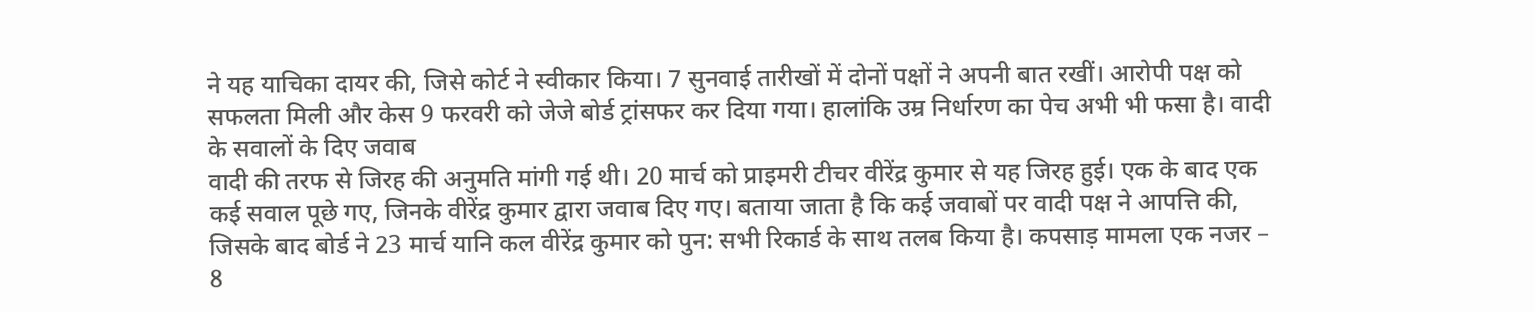ने यह याचिका दायर की, जिसे कोर्ट ने स्वीकार किया। 7 सुनवाई तारीखों में दोनों पक्षों ने अपनी बात रखीं। आरोपी पक्ष को सफलता मिली और केस 9 फरवरी को जेजे बोर्ड ट्रांसफर कर दिया गया। हालांकि उम्र निर्धारण का पेच अभी भी फसा है। वादी के सवालों के दिए जवाब
वादी की तरफ से जिरह की अनुमति मांगी गई थी। 20 मार्च को प्राइमरी टीचर वीरेंद्र कुमार से यह जिरह हुई। एक के बाद एक कई सवाल पूछे गए, जिनके वीरेंद्र कुमार द्वारा जवाब दिए गए। बताया जाता है कि कई जवाबों पर वादी पक्ष ने आपत्ति की, जिसके बाद बोर्ड ने 23 मार्च यानि कल वीरेंद्र कुमार को पुन: सभी रिकार्ड के साथ तलब किया है। कपसाड़ मामला एक नजर – 8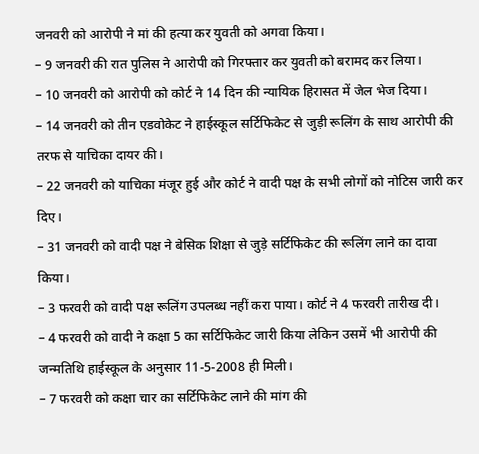जनवरी को आरोपी ने मां की हत्या कर युवती को अगवा किया।
– 9 जनवरी की रात पुलिस ने आरोपी को गिरफ्तार कर युवती को बरामद कर लिया।
– 10 जनवरी को आरोपी को कोर्ट ने 14 दिन की न्यायिक हिरासत में जेल भेज दिया।
– 14 जनवरी को तीन एडवोकेट ने हाईस्कूल सर्टिफिकेट से जुड़ी रूलिंग के साथ आरोपी की तरफ से याचिका दायर की।
– 22 जनवरी को याचिका मंजूर हुई और कोर्ट ने वादी पक्ष के सभी लोगों को नोटिस जारी कर दिए।
– 31 जनवरी को वादी पक्ष ने बेसिक शिक्षा से जुड़े सर्टिफिकेट की रूलिंग लाने का दावा किया।
– 3 फरवरी को वादी पक्ष रूलिंग उपलब्ध नहीं करा पाया। कोर्ट ने 4 फरवरी तारीख दी।
– 4 फरवरी को वादी ने कक्षा 5 का सर्टिफिकेट जारी किया लेकिन उसमें भी आरोपी की जन्मतिथि हाईस्कूल के अनुसार 11-5-2008 ही मिली।
– 7 फरवरी को कक्षा चार का सर्टिफिकेट लाने की मांग की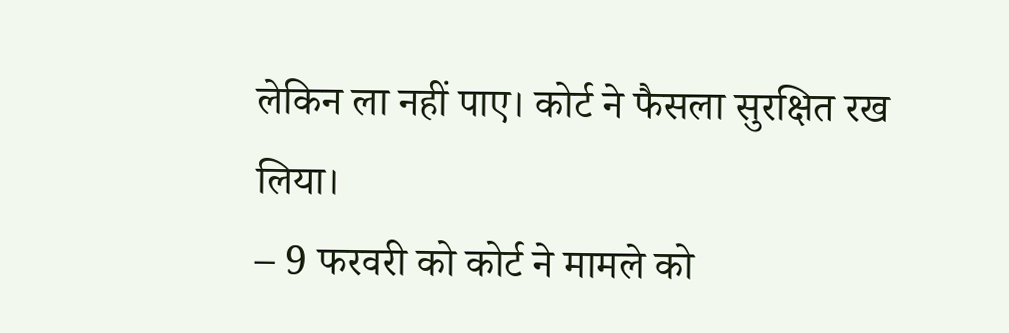लेकिन ला नहीं पाए। कोर्ट ने फैसला सुरक्षित रख लिया।
– 9 फरवरी को कोर्ट ने मामले को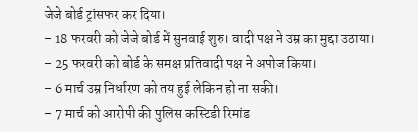जेजे बोर्ड ट्रांसफर कर दिया।
– 18 फरवरी को जेजे बोर्ड में सुनवाई शुरु। वादी पक्ष ने उम्र का मुद्दा उठाया।
– 25 फरवरी को बोर्ड के समक्ष प्रतिवादी पक्ष ने अपोज किया।
– 6 मार्च उम्र निर्धारण को तय हुई लेकिन हो ना सकी।
– 7 मार्च को आरोपी की पुलिस कस्टिडी रिमांड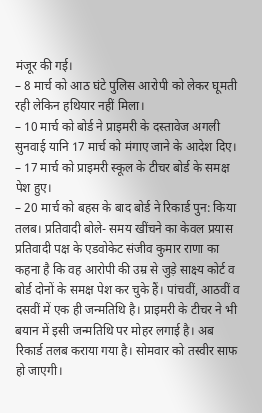मंजूर की गई।
– 8 मार्च को आठ घंटे पुलिस आरोपी को लेकर घूमती रही लेकिन हथियार नहीं मिला।
– 10 मार्च को बोर्ड ने प्राइमरी के दस्तावेज अगली सुनवाई यानि 17 मार्च को मंगाए जाने के आदेश दिए।
– 17 मार्च को प्राइमरी स्कूल के टीचर बोर्ड के समक्ष पेश हुए।
– 20 मार्च को बहस के बाद बोर्ड ने रिकार्ड पुन: किया तलब। प्रतिवादी बोले- समय खींचने का केवल प्रयास प्रतिवादी पक्ष के एडवोकेट संजीव कुमार राणा का कहना है कि वह आरोपी की उम्र से जुड़े साक्ष्य कोर्ट व बोर्ड दोनों के समक्ष पेश कर चुके हैं। पांचवीं, आठवीं व दसवीं में एक ही जन्मतिथि है। प्राइमरी के टीचर ने भी बयान में इसी जन्मतिथि पर मोहर लगाई है। अब रिकार्ड तलब कराया गया है। सोमवार को तस्वीर साफ हो जाएगी।